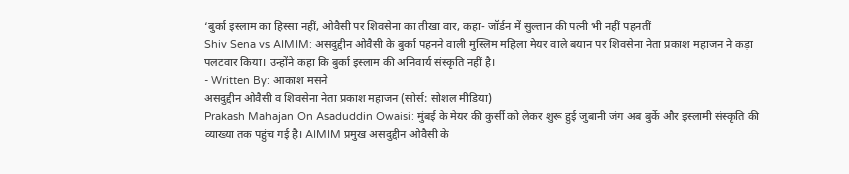‘बुर्का इस्लाम का हिस्सा नहीं, ओवैसी पर शिवसेना का तीखा वार, कहा- जॉर्डन में सुल्तान की पत्नी भी नहीं पहनतीं
Shiv Sena vs AIMIM: असदुद्दीन ओवैसी के बुर्का पहनने वाली मुस्लिम महिला मेयर वाले बयान पर शिवसेना नेता प्रकाश महाजन ने कड़ा पलटवार किया। उन्होंने कहा कि बुर्का इस्लाम की अनिवार्य संस्कृति नहीं है।
- Written By: आकाश मसने
असदुद्दीन ओवैसी व शिवसेना नेता प्रकाश महाजन (सोर्स: सोशल मीडिया)
Prakash Mahajan On Asaduddin Owaisi: मुंबई के मेयर की कुर्सी को लेकर शुरू हुई जुबानी जंग अब बुर्के और इस्लामी संस्कृति की व्याख्या तक पहुंच गई है। AIMIM प्रमुख असदुद्दीन ओवैसी के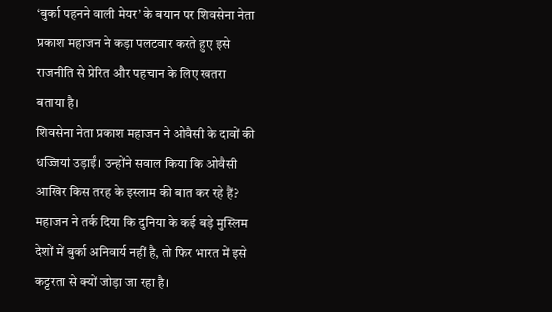‘बुर्का पहनने वाली मेयर’ के बयान पर शिवसेना नेता प्रकाश महाजन ने कड़ा पलटवार करते हुए इसे राजनीति से प्रेरित और पहचान के लिए खतरा बताया है।
शिवसेना नेता प्रकाश महाजन ने ओवैसी के दावों की धज्जियां उड़ाईं। उन्होंने सवाल किया कि ओवैसी आखिर किस तरह के इस्लाम की बात कर रहे हैं? महाजन ने तर्क दिया कि दुनिया के कई बड़े मुस्लिम देशों में बुर्का अनिवार्य नहीं है, तो फिर भारत में इसे कट्टरता से क्यों जोड़ा जा रहा है।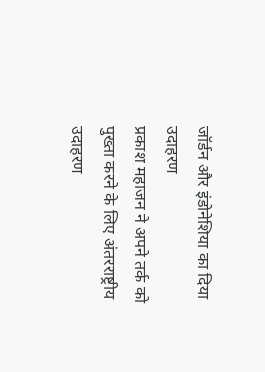जॉर्डन और इंडोनेशिया का दिया उदाहरण
प्रकाश महाजन ने अपने तर्क को पुख्ता करने के लिए अंतरराष्ट्रीय उदाहरण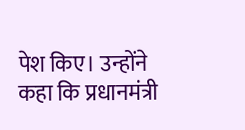पेश किए। उन्होंने कहा कि प्रधानमंत्री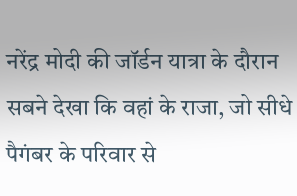नरेंद्र मोदी की जॉर्डन यात्रा के दौरान सबने देखा कि वहां के राजा, जो सीधे पैगंबर के परिवार से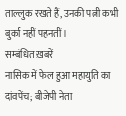ताल्लुक रखते हैं, उनकी पत्नी कभी बुर्का नहीं पहनतीं।
सम्बंधित ख़बरें
नासिक में फेल हुआ महायुति का दांवपेंच; बीजेपी नेता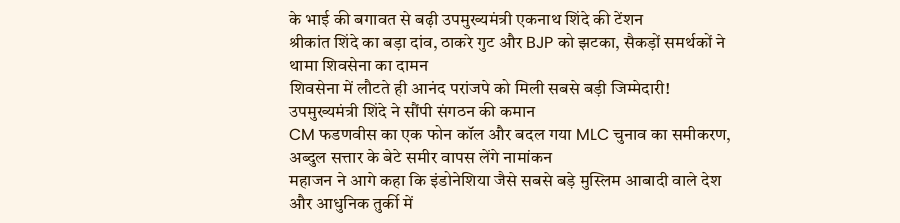के भाई की बगावत से बढ़ी उपमुख्यमंत्री एकनाथ शिंदे की टेंशन
श्रीकांत शिंदे का बड़ा दांव, ठाकरे गुट और BJP को झटका, सैकड़ों समर्थकों ने थामा शिवसेना का दामन
शिवसेना में लौटते ही आनंद परांजपे को मिली सबसे बड़ी जिम्मेदारी! उपमुख्यमंत्री शिंदे ने सौंपी संगठन की कमान
CM फडणवीस का एक फोन कॉल और बदल गया MLC चुनाव का समीकरण, अब्दुल सत्तार के बेटे समीर वापस लेंगे नामांकन
महाजन ने आगे कहा कि इंडोनेशिया जैसे सबसे बड़े मुस्लिम आबादी वाले देश और आधुनिक तुर्की में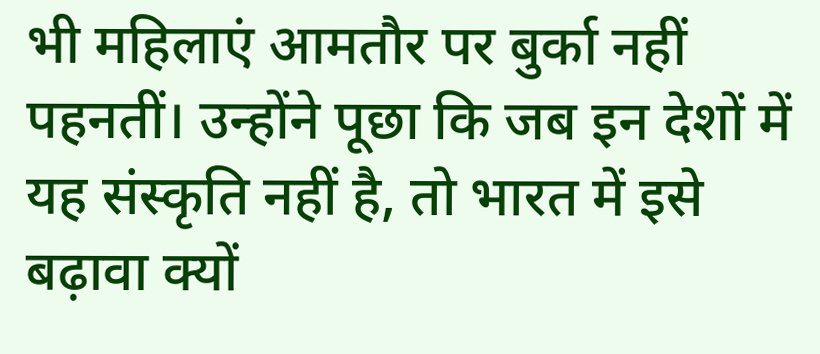भी महिलाएं आमतौर पर बुर्का नहीं पहनतीं। उन्होंने पूछा कि जब इन देशों में यह संस्कृति नहीं है, तो भारत में इसे बढ़ावा क्यों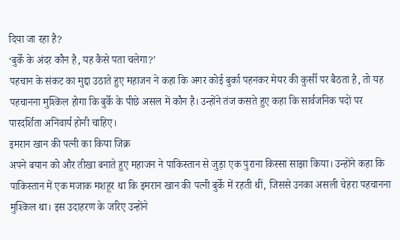दिया जा रहा है?
‘बुर्के के अंदर कौन है, यह कैसे पता चलेगा?’
पहचान के संकट का मुद्दा उठाते हुए महाजन ने कहा कि अगर कोई बुर्का पहनकर मेयर की कुर्सी पर बैठता है, तो यह पहचानना मुश्किल होगा कि बुर्के के पीछे असल में कौन है। उन्होंने तंज कसते हुए कहा कि सार्वजनिक पदों पर पारदर्शिता अनिवार्य होनी चाहिए।
इमरान खान की पत्नी का किया जिक्र
अपने बयान को और तीखा बनाते हुए महाजन ने पाकिस्तान से जुड़ा एक पुराना किस्सा साझा किया। उन्होंने कहा कि पाकिस्तान में एक मजाक मशहूर था कि इमरान खान की पत्नी बुर्के में रहती थीं, जिससे उनका असली चेहरा पहचानना मुश्किल था। इस उदाहरण के जरिए उन्होंने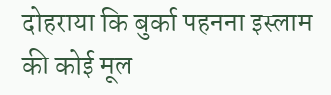दोहराया कि बुर्का पहनना इस्लाम की कोई मूल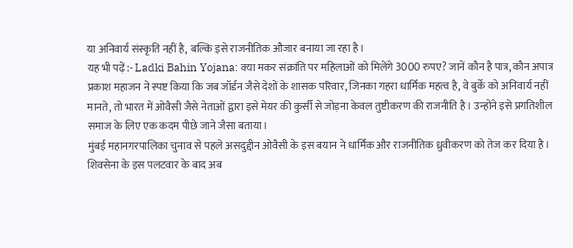या अनिवार्य संस्कृति नहीं है, बल्कि इसे राजनीतिक औजार बनाया जा रहा है।
यह भी पढ़ें:- Ladki Bahin Yojana: क्या मकर संक्रांति पर महिलाओं को मिलेंगे 3000 रुपए? जानें कौन है पात्र, कौन अपात्र
प्रकाश महाजन ने स्पष्ट किया कि जब जॉर्डन जैसे देशों के शासक परिवार, जिनका गहरा धार्मिक महत्व है, वे बुर्के को अनिवार्य नहीं मानते, तो भारत में ओवैसी जैसे नेताओं द्वारा इसे मेयर की कुर्सी से जोड़ना केवल तुष्टीकरण की राजनीति है। उन्होंने इसे प्रगतिशील समाज के लिए एक कदम पीछे जाने जैसा बताया।
मुंबई महानगरपालिका चुनाव से पहले असदुद्दीन ओवैसी के इस बयान ने धार्मिक और राजनीतिक ध्रुवीकरण को तेज कर दिया है। शिवसेना के इस पलटवार के बाद अब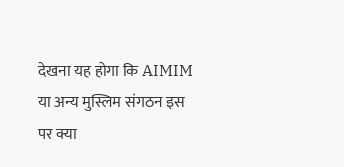देखना यह होगा कि AIMIM या अन्य मुस्लिम संगठन इस पर क्या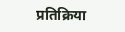प्रतिक्रिया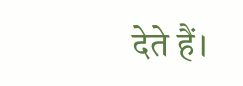देते हैं।